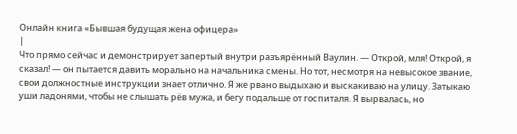Онлайн книга «Бывшая будущая жена офицера»
|
Что прямо сейчас и демонстрирует запертый внутри разъярённый Ваулин. — Открой, мля! Открой, я сказал! — он пытается давить морально на начальника смены. Но тот, несмотря на невысокое звание, свои должностные инструкции знает отлично. Я же рвано выдыхаю и выскакиваю на улицу. Затыкаю уши ладонями, чтобы не слышать рёв мужа, и бегу подальше от госпиталя. Я вырвалась, но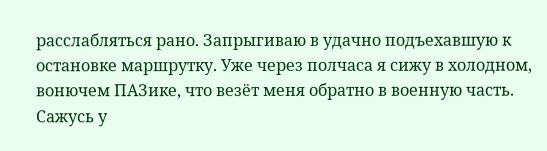расслабляться рано. Запрыгиваю в удачно подъехавшую к остановке маршрутку. Уже через полчаса я сижу в холодном, вонючем ПАЗике, что везёт меня обратно в военную часть. Сажусь у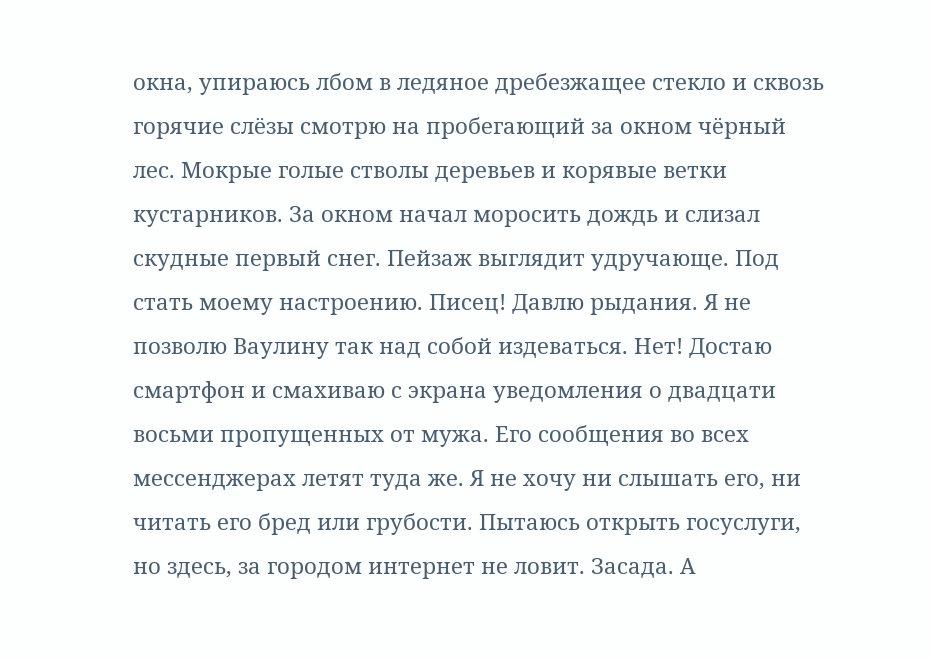окна, упираюсь лбом в ледяное дребезжащее стекло и сквозь горячие слёзы смотрю на пробегающий за окном чёрный лес. Мокрые голые стволы деревьев и корявые ветки кустарников. За окном начал моросить дождь и слизал скудные первый снег. Пейзаж выглядит удручающе. Под стать моему настроению. Писец! Давлю рыдания. Я не позволю Ваулину так над собой издеваться. Нет! Достаю смартфон и смахиваю с экрана уведомления о двадцати восьми пропущенных от мужа. Его сообщения во всех мессенджерах летят туда же. Я не хочу ни слышать его, ни читать его бред или грубости. Пытаюсь открыть госуслуги, но здесь, за городом интернет не ловит. Засада. А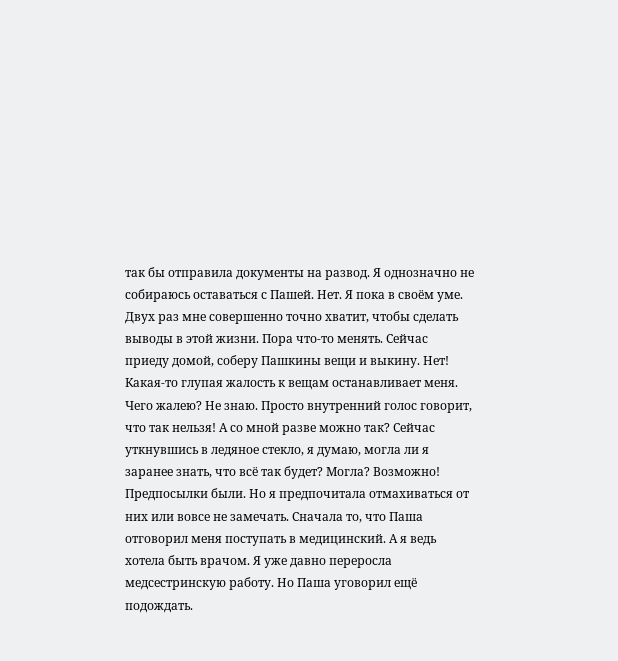так бы отправила документы на развод. Я однозначно не собираюсь оставаться с Пашей. Нет. Я пока в своём уме. Двух раз мне совершенно точно хватит, чтобы сделать выводы в этой жизни. Пора что-то менять. Сейчас приеду домой, соберу Пашкины вещи и выкину. Нет! Какая-то глупая жалость к вещам останавливает меня. Чего жалею? Не знаю. Просто внутренний голос говорит, что так нельзя! А со мной разве можно так? Сейчас уткнувшись в ледяное стекло, я думаю, могла ли я заранее знать, что всё так будет? Могла? Возможно! Предпосылки были. Но я предпочитала отмахиваться от них или вовсе не замечать. Сначала то, что Паша отговорил меня поступать в медицинский. А я ведь хотела быть врачом. Я уже давно переросла медсестринскую работу. Но Паша уговорил ещё подождать.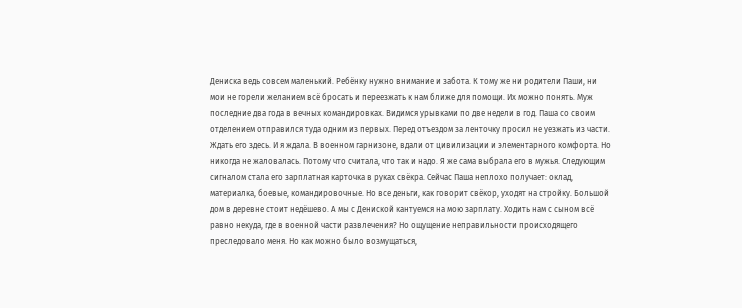Дениска ведь совсем маленький. Ребёнку нужно внимание и забота. К тому же ни родители Паши, ни мои не горели желанием всё бросать и переезжать к нам ближе для помощи. Их можно понять. Муж последние два года в вечных командировках. Видимся урывками по две недели в год. Паша со своим отделением отправился туда одним из первых. Перед отъездом за ленточку просил не уезжать из части. Ждать его здесь. И я ждала. В военном гарнизоне, вдали от цивилизации и элементарного комфорта. Но никогда не жаловалась. Потому что считала, что так и надо. Я же сама выбрала его в мужья. Следующим сигналом стала его зарплатная карточка в руках свёкра. Сейчас Паша неплохо получает: оклад, материалка, боевые, командировочные. Но все деньги, как говорит свёкор, уходят на стройку. Большой дом в деревне стоит недёшево. А мы с Дениской кантуемся на мою зарплату. Ходить нам с сыном всё равно некуда, где в военной части развлечения? Но ощущение неправильности происходящего преследовало меня. Но как можно было возмущаться,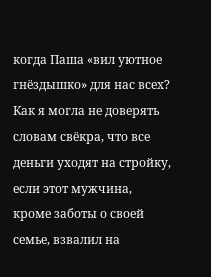когда Паша «вил уютное гнёздышко» для нас всех? Как я могла не доверять словам свёкра, что все деньги уходят на стройку, если этот мужчина, кроме заботы о своей семье, взвалил на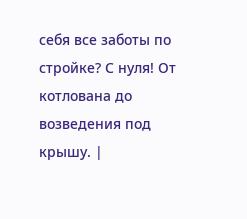себя все заботы по стройке? С нуля! От котлована до возведения под крышу. |